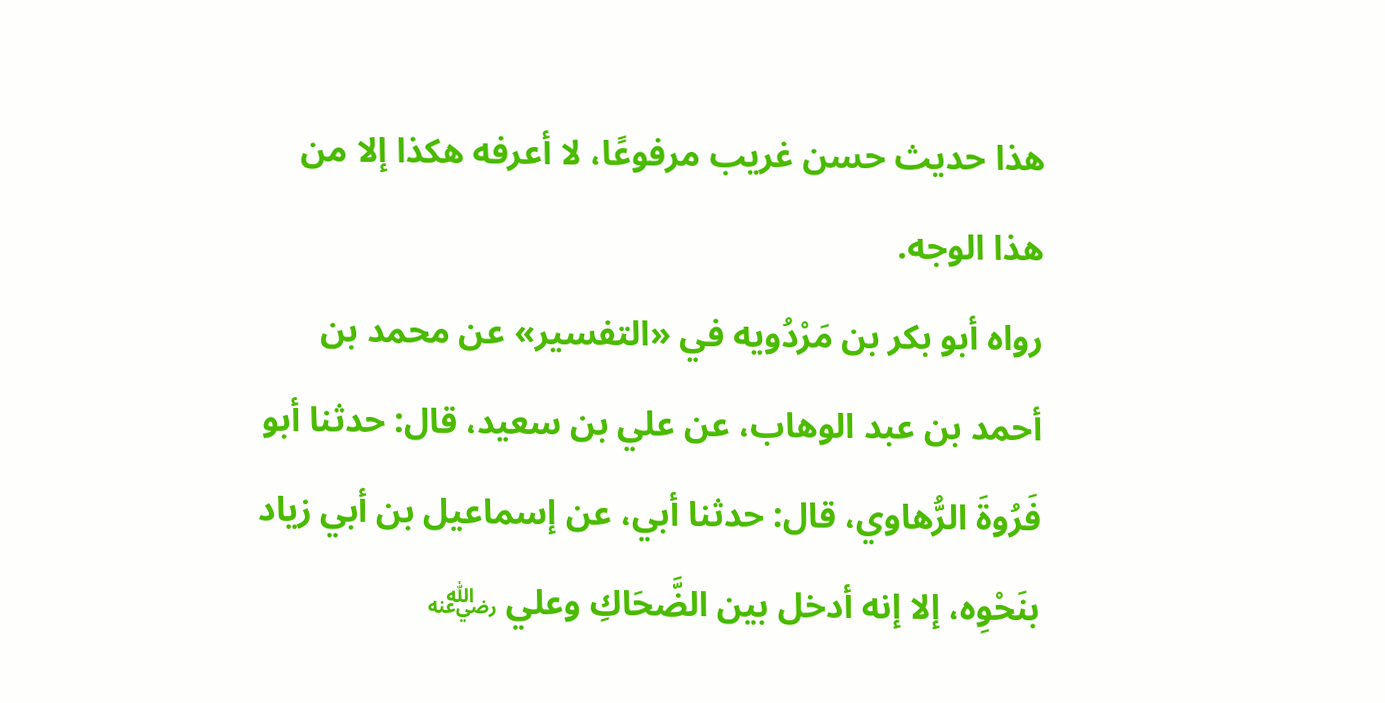هذا حديث حسن غريب مرفوعًا، لا أعرفه هكذا إلا من هذا الوجه.
رواه أبو بكر بن مَرْدُويه في «التفسير» عن محمد بن أحمد بن عبد الوهاب، عن علي بن سعيد، قال: حدثنا أبو فَرُوةَ الرُّهاوي، قال: حدثنا أبي، عن إسماعيل بن أبي زياد بنَحْوِه، إلا إنه أدخل بين الضَّحَاكِ وعلي ﵁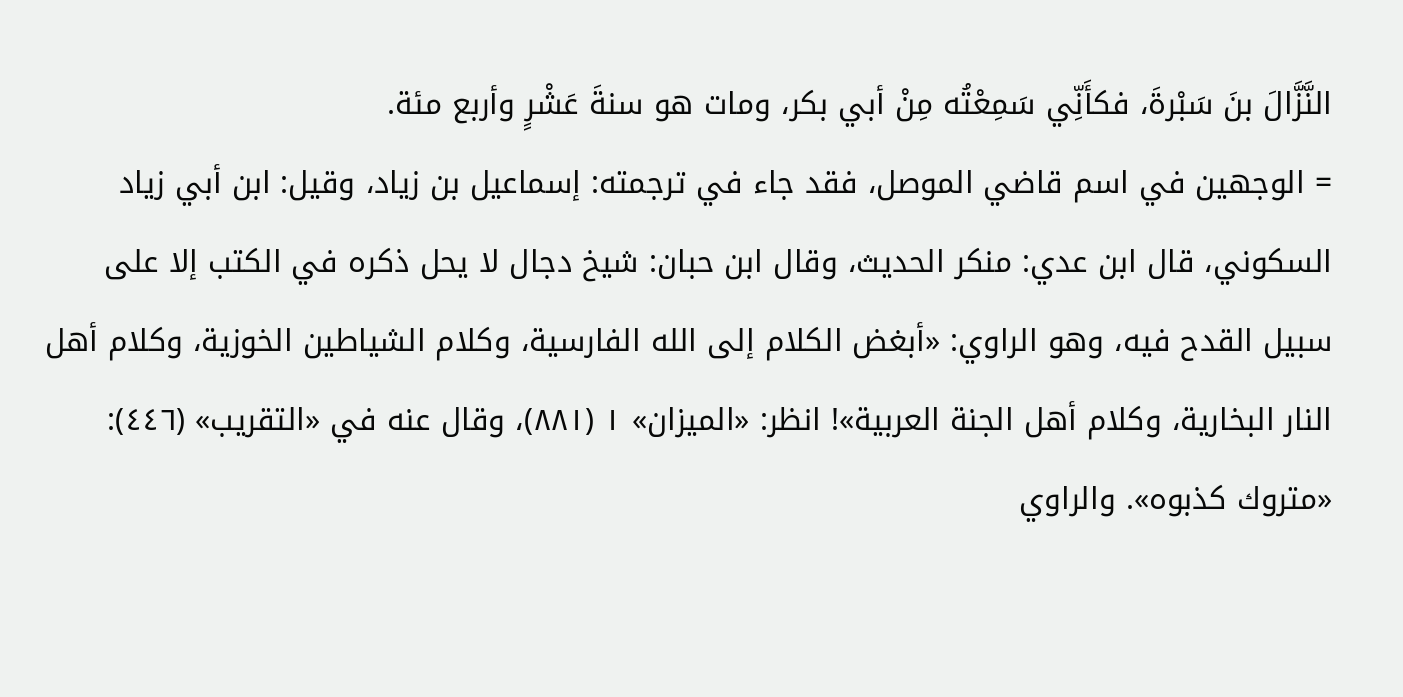النَّزَّالَ بنَ سَبْرةَ، فكأَنِّي سَمِعْتُه مِنْ أبي بكر، ومات هو سنةَ عَشْرٍ وأربع مئة.
= الوجهين في اسم قاضي الموصل، فقد جاء في ترجمته: إسماعيل بن زياد، وقيل: ابن أبي زياد السكوني، قال ابن عدي: منكر الحديث، وقال ابن حبان: شيخ دجال لا يحل ذكره في الكتب إلا على سبيل القدح فيه، وهو الراوي: «أبغض الكلام إلى الله الفارسية، وكلام الشياطين الخوزية، وكلام أهل النار البخارية، وكلام أهل الجنة العربية»! انظر: «الميزان» ١ (٨٨١)، وقال عنه في «التقريب» (٤٤٦): «متروك كذبوه». والراوي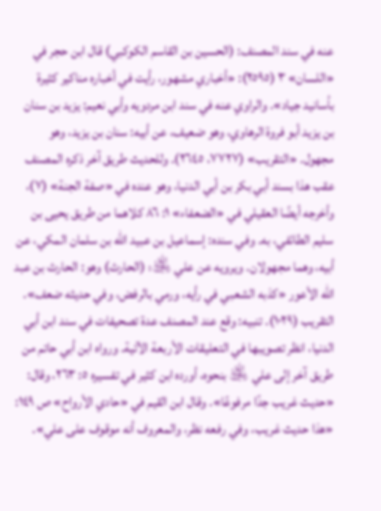عنه في سند المصنف: (الحسين بن القاسم الكوكبي) قال ابن حجر في «اللسان» ٣ (٢٥٩٥): «أخباري مشهور، رأيت في أخباره مناكير كثيرة بأسانيد جياد». والراوي عنه في سند ابن مردويه وأبي نعيم: يزيد بن سنان بن يزيد أبو فروة الرهاوي، وهو ضعيف، عن أبيه: سنان بن يزيد، وهو مجهول. «التقريب» (٧٧٢٧، ٢٦٤٥). وللحديث طريق آخر ذكره المصنف عقب هذا بسند أبي بكر بن أبي الدنيا، وهو عنده في «صفة الجنة» (٧)، وأخرجه أيضًا العقيلي في «الضعفاء» ١: ٨٦ كلاهما من طريق يحيى بن سليم الطائفي، به. وفي سنده: إسماعيل بن عبيد الله بن سلمان المكي، عن أبيه، وهما مجهولان. ويرويه عن علي ﵁: (الحارث) وهو: الحارث بن عبد الله الأعور «كذبه الشعبي في رأيه، ورمي بالرفض، وفي حديثه ضعف». التقريب (١٠٢٩). تنبيه: وقع عند المصنف عدة تصحيفات في سند ابن أبي الدنيا، انظر تصويبها في التعليقات الأربعة الآتية. ورواه ابن أبي حاتم من طريق آخر إلى علي ﵁ بنحوه، أورده ابن كثير في تفسيره ٥: ٢٦٣، وقال: «حديث غريب جدًا مرفوعًا». وقال ابن القيم في «حادي الأرواح» ص ١٤٩: «هذا حديث غريب، وفي رفعه نظر، والمعروف أنه موقوف على علي».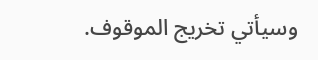وسيأتي تخريج الموقوف.